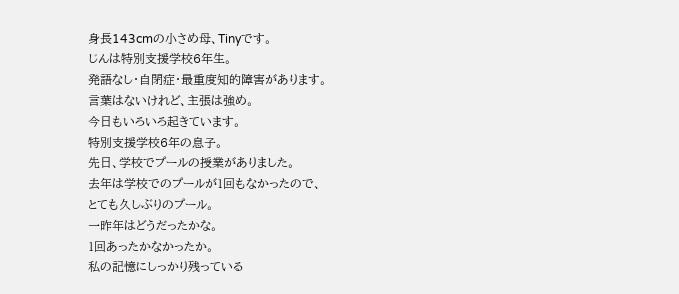身長143cmの小さめ母、Tinyです。
じんは特別支援学校6年生。
発語なし・自閉症・最重度知的障害があります。
言葉はないけれど、主張は強め。
今日もいろいろ起きています。
特別支援学校6年の息子。
先日、学校でプールの授業がありました。
去年は学校でのプールが1回もなかったので、
とても久しぶりのプール。
一昨年はどうだったかな。
1回あったかなかったか。
私の記憶にしっかり残っている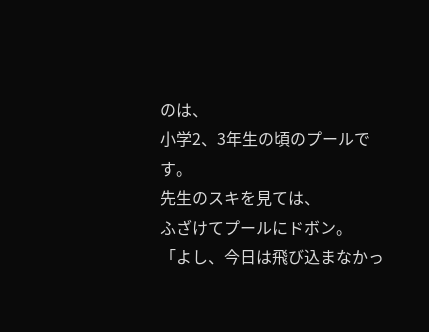のは、
小学2、3年生の頃のプールです。
先生のスキを見ては、
ふざけてプールにドボン。
「よし、今日は飛び込まなかっ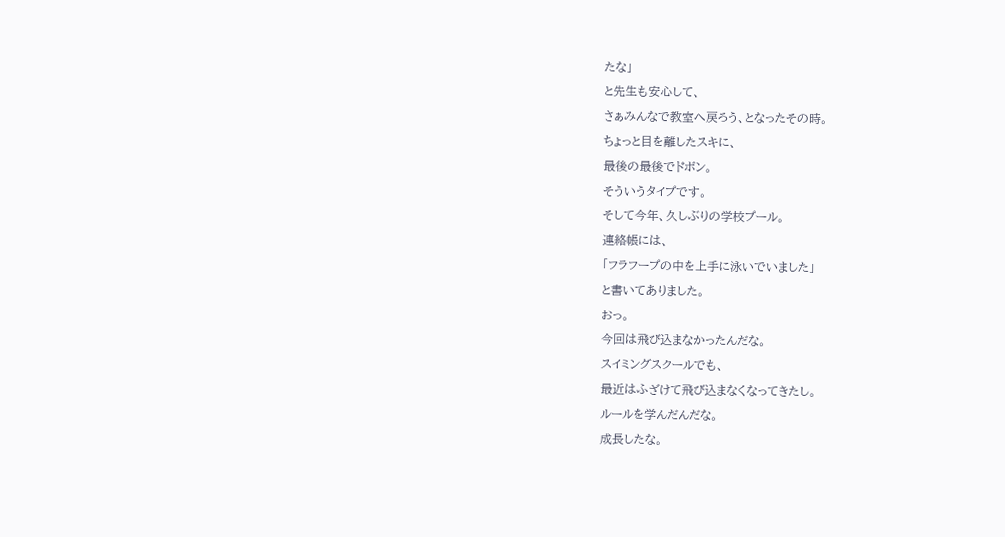たな」
と先生も安心して、
さぁみんなで教室へ戻ろう、となったその時。
ちょっと目を離したスキに、
最後の最後でドボン。
そういうタイプです。
そして今年、久しぶりの学校プール。
連絡帳には、
「フラフープの中を上手に泳いでいました」
と書いてありました。
おっ。
今回は飛び込まなかったんだな。
スイミングスクールでも、
最近はふざけて飛び込まなくなってきたし。
ルールを学んだんだな。
成長したな。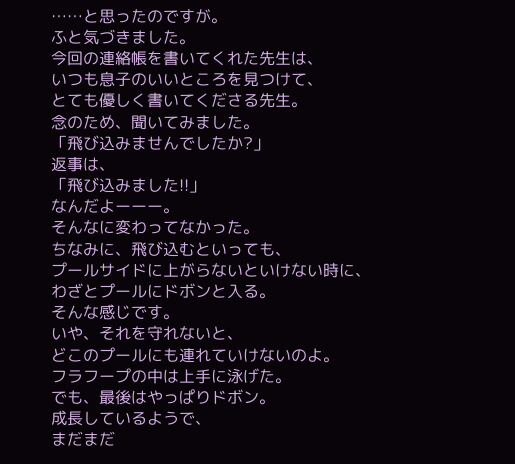……と思ったのですが。
ふと気づきました。
今回の連絡帳を書いてくれた先生は、
いつも息子のいいところを見つけて、
とても優しく書いてくださる先生。
念のため、聞いてみました。
「飛び込みませんでしたか?」
返事は、
「飛び込みました!!」
なんだよーーー。
そんなに変わってなかった。
ちなみに、飛び込むといっても、
プールサイドに上がらないといけない時に、
わざとプールにドボンと入る。
そんな感じです。
いや、それを守れないと、
どこのプールにも連れていけないのよ。
フラフープの中は上手に泳げた。
でも、最後はやっぱりドボン。
成長しているようで、
まだまだ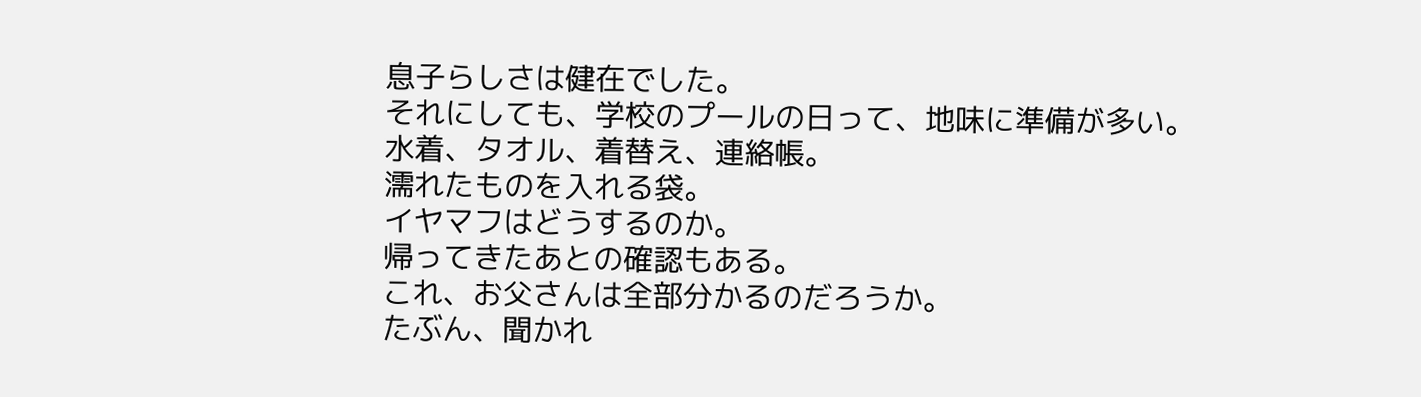息子らしさは健在でした。
それにしても、学校のプールの日って、地味に準備が多い。
水着、タオル、着替え、連絡帳。
濡れたものを入れる袋。
イヤマフはどうするのか。
帰ってきたあとの確認もある。
これ、お父さんは全部分かるのだろうか。
たぶん、聞かれ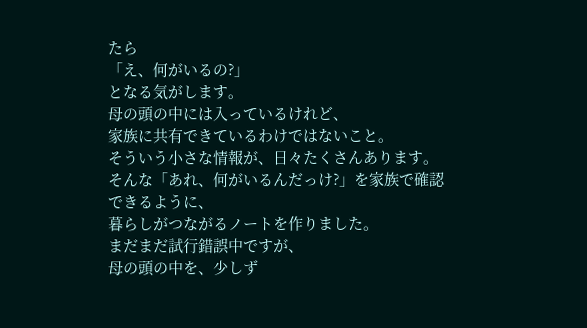たら
「え、何がいるの?」
となる気がします。
母の頭の中には入っているけれど、
家族に共有できているわけではないこと。
そういう小さな情報が、日々たくさんあります。
そんな「あれ、何がいるんだっけ?」を家族で確認できるように、
暮らしがつながるノートを作りました。
まだまだ試行錯誤中ですが、
母の頭の中を、少しず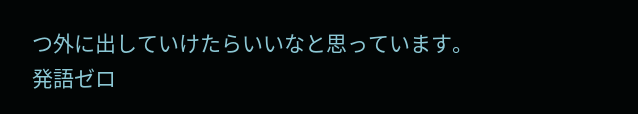つ外に出していけたらいいなと思っています。
発語ゼロ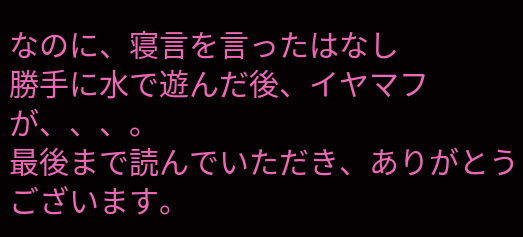なのに、寝言を言ったはなし
勝手に水で遊んだ後、イヤマフが、、、。
最後まで読んでいただき、ありがとうございます。